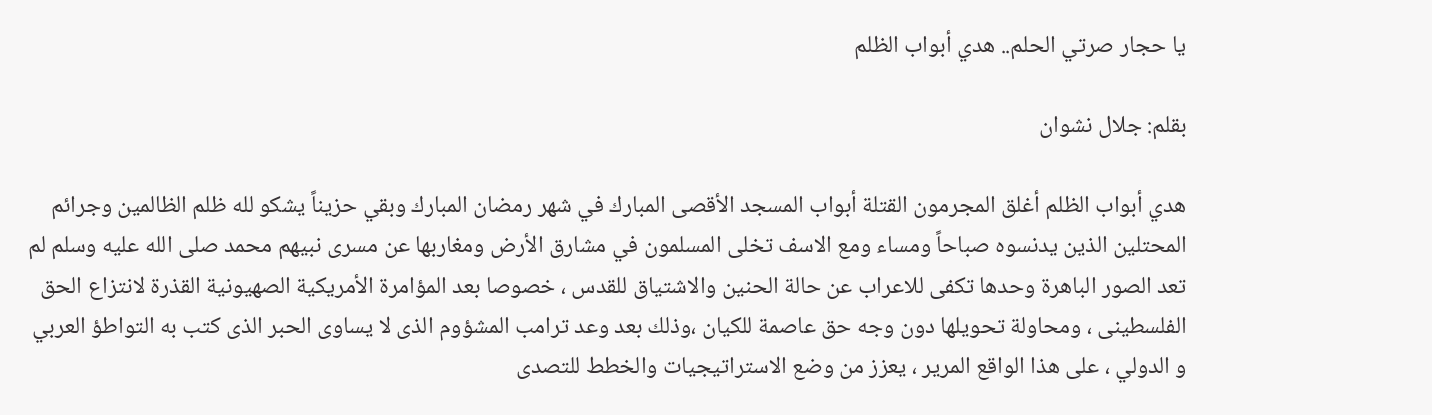يا حجار صرتي الحلم.. هدي أبواب الظلم

بقلم: جلال نشوان

هدي أبواب الظلم أغلق المجرمون القتلة أبواب المسجد الأقصى المبارك في شهر رمضان المبارك وبقي حزيناً يشكو لله ظلم الظالمين وجرائم المحتلين الذين يدنسوه صباحاً ومساء ومع الاسف تخلى المسلمون في مشارق الأرض ومغاربها عن مسرى نبيهم محمد صلى الله عليه وسلم لم تعد الصور الباهرة وحدها تكفى للاعراب عن حالة الحنين والاشتياق للقدس ، خصوصا بعد المؤامرة الأمريكية الصهيونية القذرة لانتزاع الحق الفلسطينى ، ومحاولة تحويلها دون وجه حق عاصمة للكيان ،وذلك بعد وعد ترامب المشؤوم الذى لا يساوى الحبر الذى كتب به التواطؤ العربي و الدولي ، على هذا الواقع المرير ، يعزز من وضع الاستراتيجيات والخطط للتصدى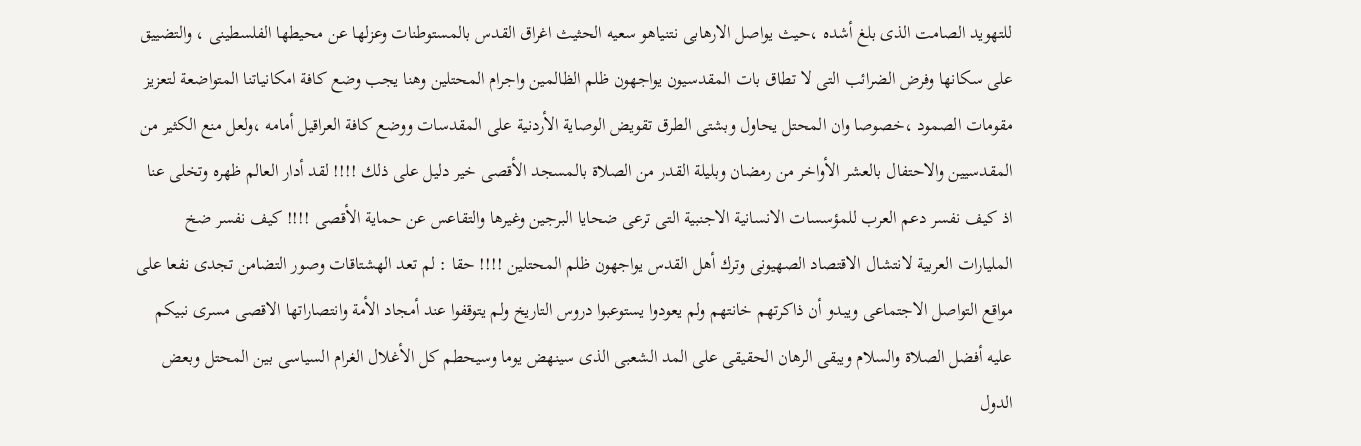للتهويد الصامت الذى بلغ أشده ،حيث يواصل الارهابى نتنياهو سعيه الحثيث اغراق القدس بالمستوطنات وعزلها عن محيطها الفلسطينى ، والتضييق على سكانها وفرض الضرائب التى لا تطاق بات المقدسيون يواجهون ظلم الظالمين واجرام المحتلين وهنا يجب وضع كافة امكانياتنا المتواضعة لتعزيز مقومات الصمود ،خصوصا وان المحتل يحاول وبشتى الطرق تقويض الوصاية الأردنية على المقدسات ووضع كافة العراقيل أمامه ،ولعل منع الكثير من المقدسيين والاحتفال بالعشر الأواخر من رمضان وبليلة القدر من الصلاة بالمسجد الأقصى خير دليل على ذلك !!!! لقد أدار العالم ظهره وتخلى عنا اذ كيف نفسر دعم العرب للمؤسسات الانسانية الاجنبية التى ترعى ضحايا البرجين وغيرها والتقاعس عن حماية الأقصى !!!! كيف نفسر ضخ المليارات العربية لانتشال الاقتصاد الصهيونى وترك أهل القدس يواجهون ظلم المحتلين !!!! حقا : لم تعد الهشتاقات وصور التضامن تجدى نفعا على مواقع التواصل الاجتماعى ويبدو أن ذاكرتهم خانتهم ولم يعودوا يستوعبوا دروس التاريخ ولم يتوقفوا عند أمجاد الأمة وانتصاراتها الاقصى مسرى نبيكم عليه أفضل الصلاة والسلام ويبقى الرهان الحقيقى على المد الشعبى الذى سينهض يوما وسيحطم كل الأغلال الغرام السياسى بين المحتل وبعض الدول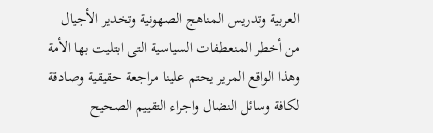العربية وتدريس المناهج الصهونية وتخدير الأجيال من أخطر المنعطفات السياسية التى ابتليت بها الأمة وهذا الواقع المرير يحتم علينا مراجعة حقيقية وصادقة لكافة وسائل النضال واجراء التقييم الصحيح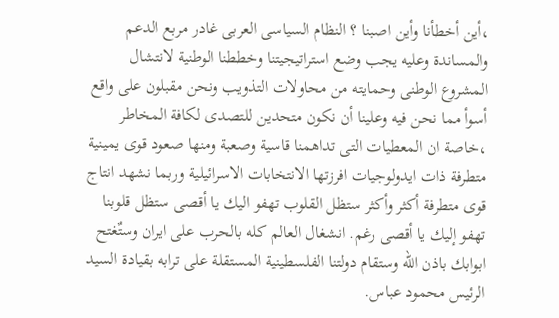،أين أخطأنا وأين اصبنا ؟ النظام السياسى العربى غادر مربع الدعم والمساندة وعليه يجب وضع استراتيجيتنا وخططنا الوطنية لانتشال المشروع الوطنى وحمايته من محاولات التذويب ونحن مقبلون على واقع أسوأ مما نحن فيه وعلينا أن نكون متحدين للتصدى لكافة المخاطر ،خاصة ان المعطيات التى تداهمنا قاسية وصعبة ومنها صعود قوى يمينية متطرفة ذات ايدولوجيات افرزتها الانتخابات الاسرائيلية وربما نشهد انتاج قوى متطرفة أكثر وأكثر ستظل القلوب تهفو اليك يا أقصى ستظل قلوبنا تهفو إليك يا أقصى رغم. انشغال العالم كله بالحرب على ايران وستٌغتح ابوابك باذن الله وستقام دولتنا الفلسطينية المستقلة على ترابه بقيادة السيد الرئيس محمود عباس.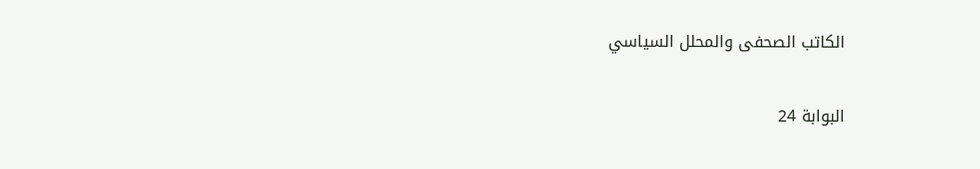الكاتب الصحفى والمحلل السياسي

البوابة 24